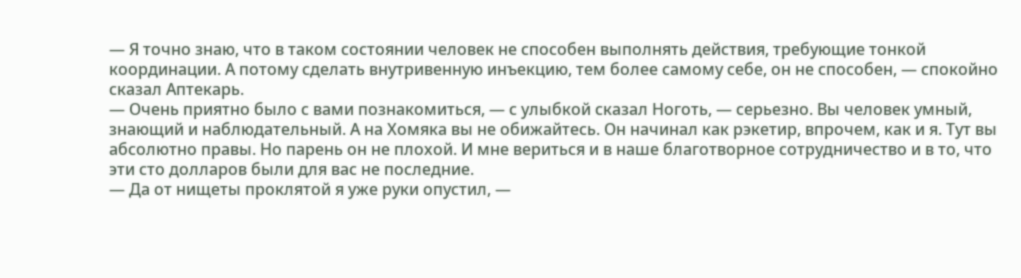— Я точно знаю, что в таком состоянии человек не способен выполнять действия, требующие тонкой координации. А потому сделать внутривенную инъекцию, тем более самому себе, он не способен, — спокойно сказал Аптекарь.
— Очень приятно было с вами познакомиться, — с улыбкой сказал Ноготь, — серьезно. Вы человек умный, знающий и наблюдательный. А на Хомяка вы не обижайтесь. Он начинал как рэкетир, впрочем, как и я. Тут вы абсолютно правы. Но парень он не плохой. И мне вериться и в наше благотворное сотрудничество и в то, что эти сто долларов были для вас не последние.
— Да от нищеты проклятой я уже руки опустил, —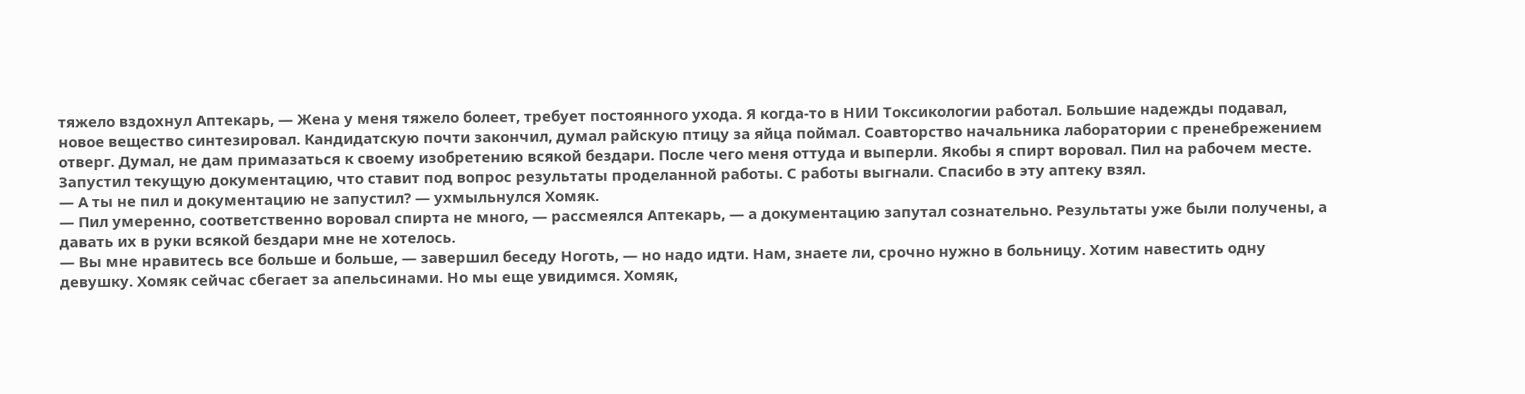тяжело вздохнул Аптекарь, — Жена у меня тяжело болеет, требует постоянного ухода. Я когда-то в НИИ Токсикологии работал. Большие надежды подавал, новое вещество синтезировал. Кандидатскую почти закончил, думал райскую птицу за яйца поймал. Соавторство начальника лаборатории с пренебрежением отверг. Думал, не дам примазаться к своему изобретению всякой бездари. После чего меня оттуда и выперли. Якобы я спирт воровал. Пил на рабочем месте. Запустил текущую документацию, что ставит под вопрос результаты проделанной работы. С работы выгнали. Спасибо в эту аптеку взял.
— А ты не пил и документацию не запустил? — ухмыльнулся Хомяк.
— Пил умеренно, соответственно воровал спирта не много, — рассмеялся Аптекарь, — а документацию запутал сознательно. Результаты уже были получены, а давать их в руки всякой бездари мне не хотелось.
— Вы мне нравитесь все больше и больше, — завершил беседу Ноготь, — но надо идти. Нам, знаете ли, срочно нужно в больницу. Хотим навестить одну девушку. Хомяк сейчас сбегает за апельсинами. Но мы еще увидимся. Хомяк,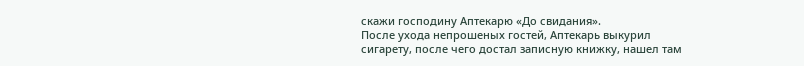скажи господину Аптекарю «До свидания».
После ухода непрошеных гостей, Аптекарь выкурил сигарету, после чего достал записную книжку, нашел там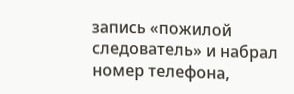запись «пожилой следователь» и набрал номер телефона,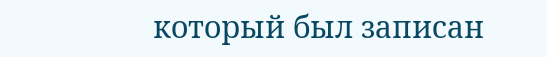который был записан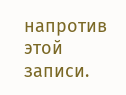напротив этой записи.